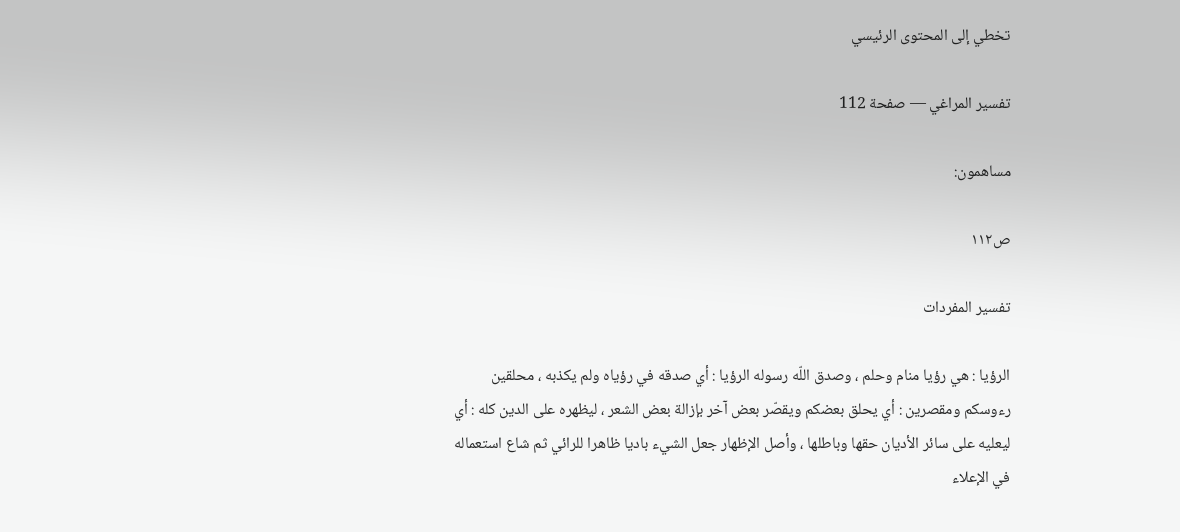تخطي إلى المحتوى الرئيسي

تفسير المراغي — صفحة 112

مساهمون:

ص١١٢

تفسير المفردات

الرؤيا : هي رؤيا منام وحلم ، وصدق اللّه رسوله الرؤيا : أي صدقه في رؤياه ولم يكذبه ، محلقين رءوسكم ومقصرين : أي يحلق بعضكم ويقصّر بعض آخر بإزالة بعض الشعر ، ليظهره على الدين كله : أي ليعليه على سائر الأديان حقها وباطلها ، وأصل الإظهار جعل الشيء باديا ظاهرا للرائي ثم شاع استعماله في الإعلاء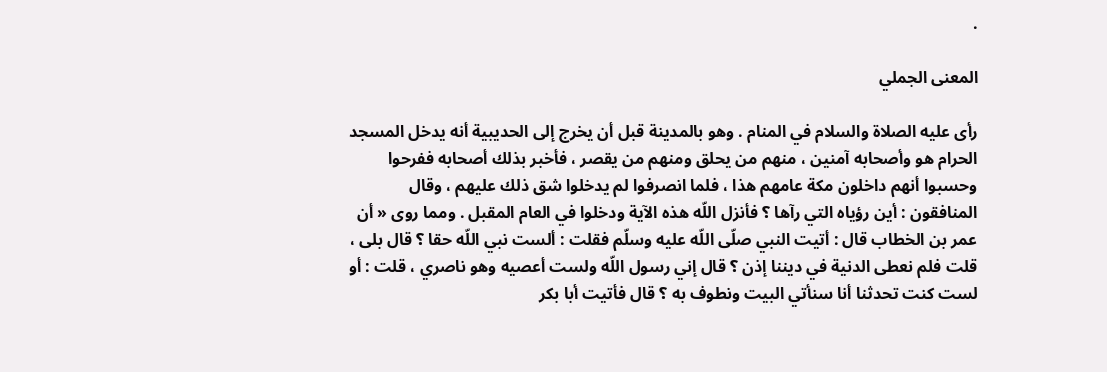.

المعنى الجملي

رأى عليه الصلاة والسلام في المنام . وهو بالمدينة قبل أن يخرج إلى الحديبية أنه يدخل المسجد الحرام هو وأصحابه آمنين ، منهم من يحلق ومنهم من يقصر ، فأخبر بذلك أصحابه ففرحوا وحسبوا أنهم داخلون مكة عامهم هذا ، فلما انصرفوا لم يدخلوا شق ذلك عليهم ، وقال المنافقون : أين رؤياه التي رآها ؟ فأنزل اللّه هذه الآية ودخلوا في العام المقبل . ومما روى « أن عمر بن الخطاب قال : أتيت النبي صلّى اللّه عليه وسلّم فقلت : ألست نبي اللّه حقا ؟ قال بلى ، قلت فلم نعطى الدنية في ديننا إذن ؟ قال إني رسول اللّه ولست أعصيه وهو ناصري ، قلت : أو لست كنت تحدثنا أنا سنأتي البيت ونطوف به ؟ قال فأتيت أبا بكر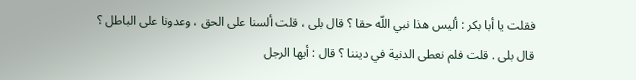فقلت يا أبا بكر : أليس هذا نبي اللّه حقا ؟ قال بلى ، قلت ألسنا على الحق ، وعدونا على الباطل ؟ قال بلى . قلت فلم نعطى الدنية في ديننا ؟ قال : أيها الرجل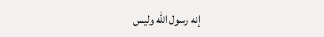إنه رسول اللّه وليس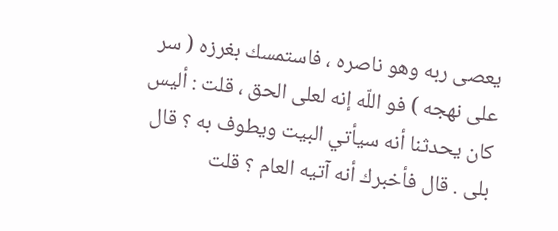يعصى ربه وهو ناصره ، فاستمسك بغرزه ( سر على نهجه ) فو اللّه إنه لعلى الحق ، قلت : أليس كان يحدثنا أنه سيأتي البيت ويطوف به ؟ قال بلى . قال فأخبرك أنه آتيه العام ؟ قلت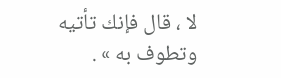لا ، قال فإنك تأتيه وتطوف به » .